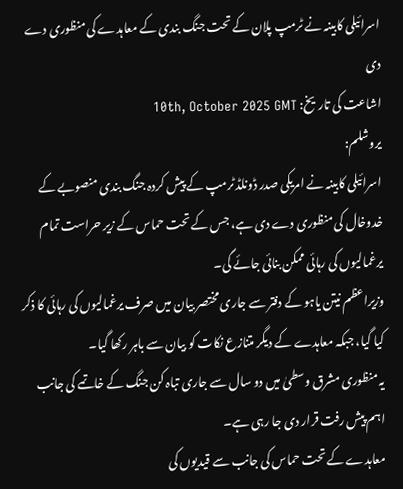اسرائیلی کابینہ نے ٹرمپ پلان کے تحت جنگ بندی کے معاہدے کی منظوری دے دی
اشاعت کی تاریخ: 10th, October 2025 GMT
یروشلم:
اسرائیلی کابینہ نے امریکی صدر ڈونلڈ ٹرمپ کے پیش کردہ جنگ بندی منصوبے کے خدوخال کی منظوری دے دی ہے، جس کے تحت حماس کے زیر حراست تمام یرغمالیوں کی رہائی ممکن بنائی جائے گی۔
وزیراعظم نیتن یاہو کے دفتر سے جاری مختصر بیان میں صرف یرغمالیوں کی رہائی کا ذکر کیا گیا، جبکہ معاہدے کے دیگر متنازع نکات کو بیان سے باہر رکھا گیا۔
یہ منظوری مشرق وسطیٰ میں دو سال سے جاری تباہ کن جنگ کے خاتمے کی جانب اہم پیش رفت قرار دی جا رہی ہے۔
معاہدے کے تحت حماس کی جانب سے قیدیوں کی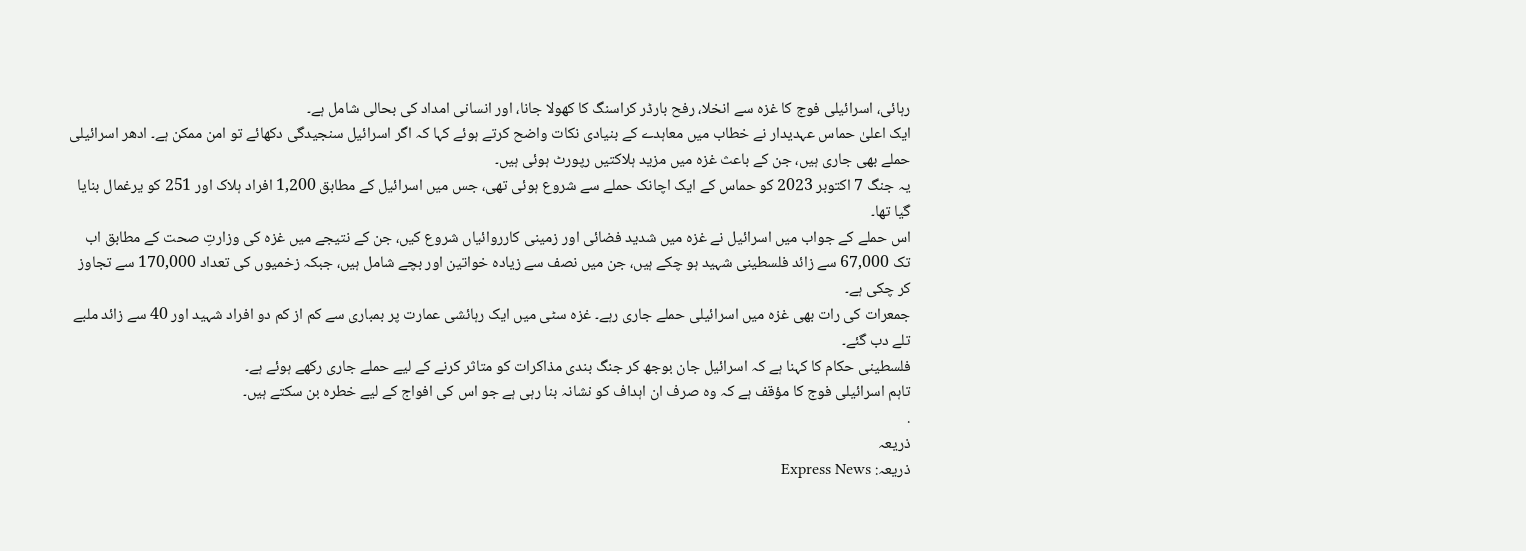رہائی، اسرائیلی فوج کا غزہ سے انخلا، رفح بارڈر کراسنگ کا کھولا جانا، اور انسانی امداد کی بحالی شامل ہے۔
ایک اعلیٰ حماس عہدیدار نے خطاب میں معاہدے کے بنیادی نکات واضح کرتے ہوئے کہا کہ اگر اسرائیل سنجیدگی دکھائے تو امن ممکن ہے۔ ادھر اسرائیلی حملے بھی جاری ہیں، جن کے باعث غزہ میں مزید ہلاکتیں رپورٹ ہوئی ہیں۔
یہ جنگ 7 اکتوبر 2023 کو حماس کے ایک اچانک حملے سے شروع ہوئی تھی، جس میں اسرائیل کے مطابق 1,200 افراد ہلاک اور 251 کو یرغمال بنایا گیا تھا۔
اس حملے کے جواب میں اسرائیل نے غزہ میں شدید فضائی اور زمینی کارروائیاں شروع کیں، جن کے نتیجے میں غزہ کی وزارتِ صحت کے مطابق اب تک 67,000 سے زائد فلسطینی شہید ہو چکے ہیں، جن میں نصف سے زیادہ خواتین اور بچے شامل ہیں، جبکہ زخمیوں کی تعداد 170,000 سے تجاوز کر چکی ہے۔
جمعرات کی رات بھی غزہ میں اسرائیلی حملے جاری رہے۔ غزہ سٹی میں ایک رہائشی عمارت پر بمباری سے کم از کم دو افراد شہید اور 40 سے زائد ملبے تلے دب گئے۔
فلسطینی حکام کا کہنا ہے کہ اسرائیل جان بوجھ کر جنگ بندی مذاکرات کو متاثر کرنے کے لیے حملے جاری رکھے ہوئے ہے۔
تاہم اسرائیلی فوج کا مؤقف ہے کہ وہ صرف ان اہداف کو نشانہ بنا رہی ہے جو اس کی افواج کے لیے خطرہ بن سکتے ہیں۔
.
ذریعہ
ذریعہ: Express News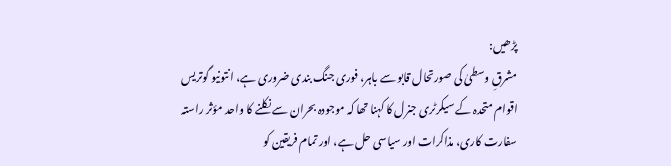پڑھیں:
مشرقِ وسطیٰ کی صورتحال قابو سے باہر، فوری جنگ بندی ضروری ہے، انتونیو گوتریس
اقوام متحدہ کے سیکرٹری جنرل کا کہنا تھا کہ موجودہ بحران سے نکلنے کا واحد مؤثر راستہ سفارت کاری، مذاکرات اور سیاسی حل ہے، اور تمام فریقین کو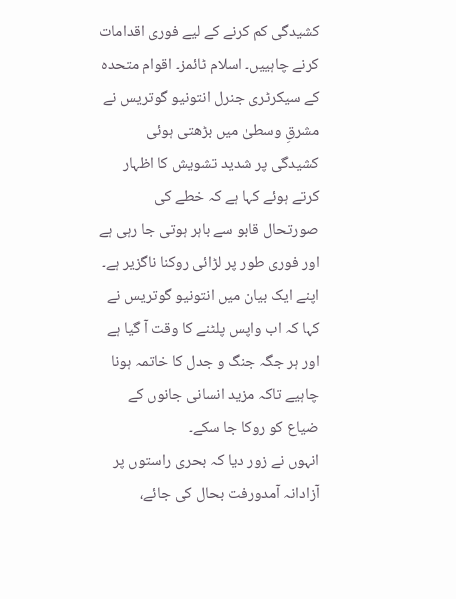کشیدگی کم کرنے کے لیے فوری اقدامات کرنے چاہییں۔ اسلام ٹائمز۔ اقوام متحدہ کے سیکرٹری جنرل انتونیو گوتریس نے مشرقِ وسطیٰ میں بڑھتی ہوئی کشیدگی پر شدید تشویش کا اظہار کرتے ہوئے کہا ہے کہ خطے کی صورتحال قابو سے باہر ہوتی جا رہی ہے اور فوری طور پر لڑائی روکنا ناگزیر ہے۔ اپنے ایک بیان میں انتونیو گوتریس نے کہا کہ اب واپس پلٹنے کا وقت آ گیا ہے اور ہر جگہ جنگ و جدل کا خاتمہ ہونا چاہیے تاکہ مزید انسانی جانوں کے ضیاع کو روکا جا سکے۔
انہوں نے زور دیا کہ بحری راستوں پر آزادانہ آمدورفت بحال کی جائے،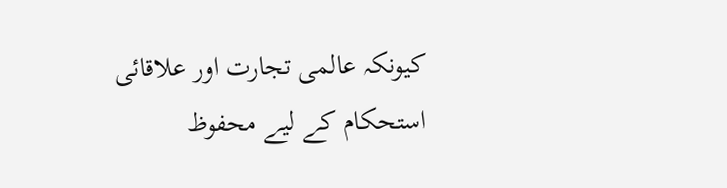کیونکہ عالمی تجارت اور علاقائی استحکام کے لیے محفوظ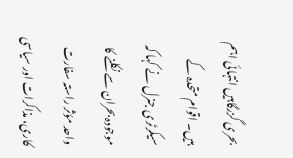بحری گزرگاہیں انتہائی اہم ہیں۔ اقوام متحدہ کے سیکرٹری جنرل نے کہا کہ موجودہ بحران سے نکلنے کا واحد مؤثر راستہ سفارت کاری، مذاکرات اور سیاسی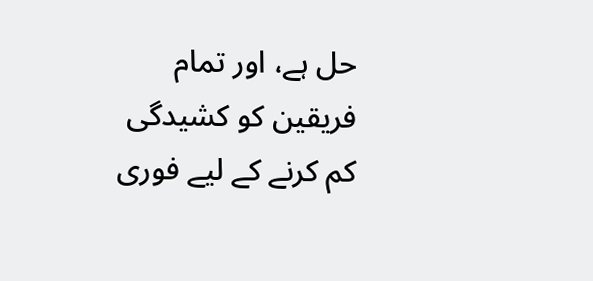حل ہے، اور تمام فریقین کو کشیدگی کم کرنے کے لیے فوری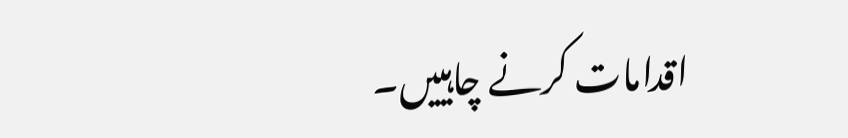اقدامات کرنے چاہییں۔